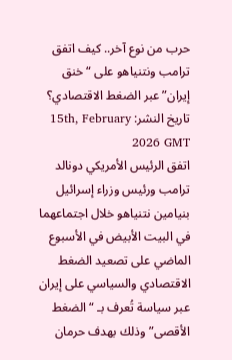حرب من نوع آخر.. كيف اتفق ترامب ونتنياهو على “خنق إيران” عبر الضغط الاقتصادي؟
تاريخ النشر: 15th, February 2026 GMT
اتفق الرئيس الأمريكي دونالد ترامب ورئيس وزراء إسرائيل بنيامين نتنياهو خلال اجتماعهما في البيت الأبيض في الأسبوع الماضي على تصعيد الضغط الاقتصادي والسياسي على إيران عبر سياسة تُعرف بـ “الضغط الأقصى” وذلك بهدف حرمان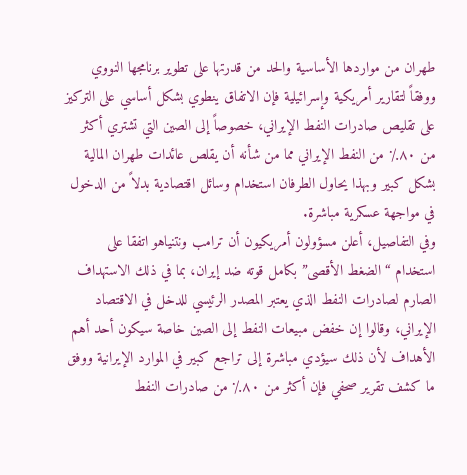طهران من مواردها الأساسية والحد من قدرتها على تطوير برنامجها النووي ووفقاً لتقارير أمريكية وإسرائيلية فإن الاتفاق ينطوي بشكل أساسي على التركيز على تقليص صادرات النفط الإيراني، خصوصاً إلى الصين التي تشتري أكثر من ٨٠٪ من النفط الإيراني مما من شأنه أن يقلص عائدات طهران المالية بشكل كبير وبهذا يحاول الطرفان استخدام وسائل اقتصادية بدلاً من الدخول في مواجهة عسكرية مباشرة.
وفي التفاصيل، أعلن مسؤولون أمريكيون أن ترامب ونتنياهو اتفقا على استخدام “الضغط الأقصى” بكامل قوته ضد إيران، بما في ذلك الاستهداف الصارم لصادرات النفط الذي يعتبر المصدر الرئيسي للدخل في الاقتصاد الإيراني، وقالوا إن خفض مبيعات النفط إلى الصين خاصة سيكون أحد أهم الأهداف لأن ذلك سيؤدي مباشرة إلى تراجع كبير في الموارد الإيرانية ووفق ما كشف تقرير صحفي فإن أكثر من ٨٠٪ من صادرات النفط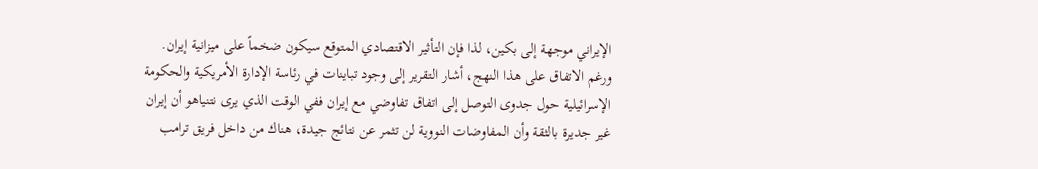الإيراني موجهة إلى بكين، لذا فإن التأثير الاقتصادي المتوقع سيكون ضخماً على ميزانية إيران.
ورغم الاتفاق على هذا النهج، أشار التقرير إلى وجود تباينات في رئاسة الإدارة الأمريكية والحكومة الإسرائيلية حول جدوى التوصل إلى اتفاق تفاوضي مع إيران ففي الوقت الذي يرى نتنياهو أن إيران غير جديرة بالثقة وأن المفاوضات النووية لن تثمر عن نتائج جيدة، هناك من داخل فريق ترامب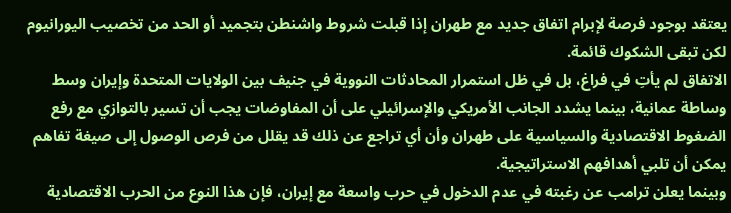يعتقد بوجود فرصة لإبرام اتفاق جديد مع طهران إذا قبلت شروط واشنطن بتجميد أو الحد من تخصيب اليورانيوم لكن تبقى الشكوك قائمة.
الاتفاق لم يأتِ في فراغ، بل في ظل استمرار المحادثات النووية في جنيف بين الولايات المتحدة وإيران وسط وساطة عمانية، بينما يشدد الجانب الأمريكي والإسرائيلي على أن المفاوضات يجب أن تسير بالتوازي مع رفع الضغوط الاقتصادية والسياسية على طهران وأن أي تراجع عن ذلك قد يقلل من فرص الوصول إلى صيغة تفاهم يمكن أن تلبي أهدافهم الاستراتيجية.
وبينما يعلن ترامب عن رغبته في عدم الدخول في حرب واسعة مع إيران، فإن هذا النوع من الحرب الاقتصادية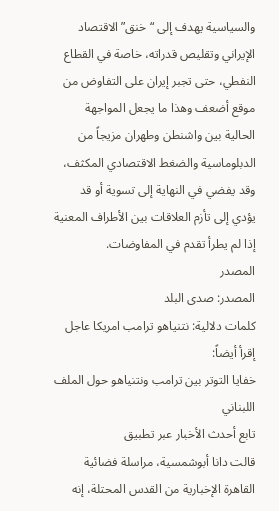والسياسية يهدف إلى “خنق” الاقتصاد الإيراني وتقليص قدراته، خاصة في القطاع النفطي، حتى تجبر إيران على التفاوض من موقع أضعف وهذا ما يجعل المواجهة الحالية بين واشنطن وطهران مزيجاً من الدبلوماسية والضغط الاقتصادي المكثف، وقد يفضي في النهاية إلى تسوية أو قد يؤدي إلى تأزم العلاقات بين الأطراف المعنية إذا لم يطرأ تقدم في المفاوضات.
المصدر
المصدر: صدى البلد
كلمات دلالية: نتنياهو ترامب امريكا عاجل
إقرأ أيضاً:
خفايا التوتر بين ترامب ونتنياهو حول الملف اللبناني
تابع أحدث الأخبار عبر تطبيق
قالت دانا أبوشمسية، مراسلة فضائية القاهرة الإخبارية من القدس المحتلة، إنه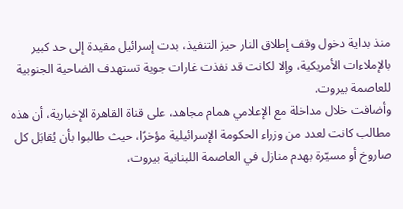منذ بداية دخول وقف إطلاق النار حيز التنفيذ، بدت إسرائيل مقيدة إلى حد كبير بالإملاءات الأمريكية، وإلا لكانت قد نفذت غارات جوية تستهدف الضاحية الجنوبية للعاصمة بيروت.
وأضافت خلال مداخلة مع الإعلامي همام مجاهد، على قناة القاهرة الإخبارية، أن هذه مطالب كانت لعدد من وزراء الحكومة الإسرائيلية مؤخرًا، حيث طالبوا بأن يُقابَل كل صاروخ أو مسيّرة بهدم منازل في العاصمة اللبنانية بيروت،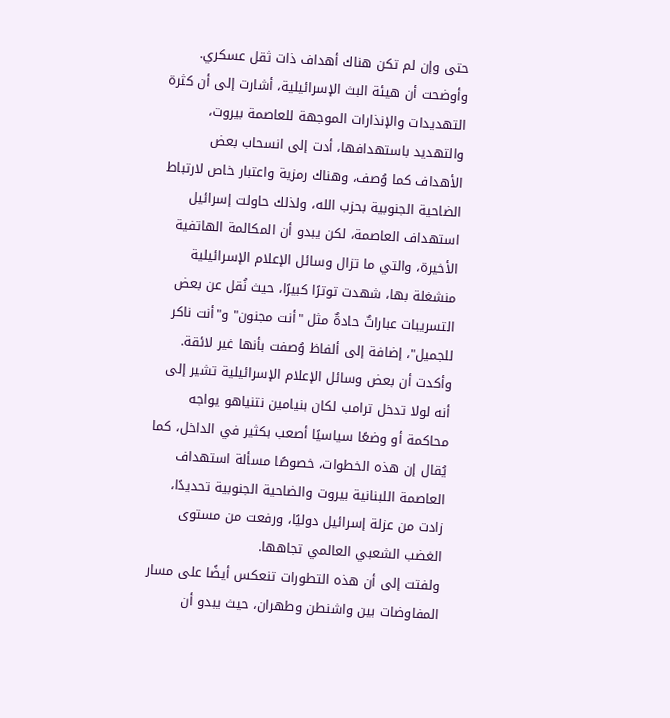حتى وإن لم تكن هناك أهداف ذات ثقل عسكري.
وأوضحت أن هيئة البث الإسرائيلية، أشارت إلى أن كثرة التهديدات والإنذارات الموجهة للعاصمة بيروت، والتهديد باستهدافها، أدت إلى انسحاب بعض الأهداف كما وُصف، وهناك رمزية واعتبار خاص لارتباط الضاحية الجنوبية بحزب الله، ولذلك حاولت إسرائيل استهداف العاصمة، لكن يبدو أن المكالمة الهاتفية الأخيرة، والتي ما تزال وسائل الإعلام الإسرائيلية منشغلة بها، شهدت توترًا كبيرًا، حيث نُقل عن بعض التسريبات عباراتٌ حادةٌ مثل "أنت مجنون" و"أنت ناكر للجميل"، إضافة إلى ألفاظ وُصفت بأنها غير لائقة.
وأكدت أن بعض وسائل الإعلام الإسرائيلية تشير إلى أنه لولا تدخل ترامب لكان بنيامين نتنياهو يواجه محاكمة أو وضعًا سياسيًا أصعب بكثير في الداخل، كما يُقال إن هذه الخطوات، خصوصًا مسألة استهداف العاصمة اللبنانية بيروت والضاحية الجنوبية تحديدًا، زادت من عزلة إسرائيل دوليًا، ورفعت من مستوى الغضب الشعبي العالمي تجاهها.
ولفتت إلى أن هذه التطورات تنعكس أيضًا على مسار المفاوضات بين واشنطن وطهران، حيث يبدو أن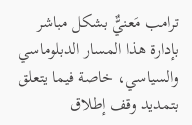ترامب مَعنيٌّ بشكل مباشر بإدارة هذا المسار الدبلوماسي والسياسي، خاصة فيما يتعلق بتمديد وقف إطلاق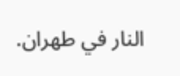النار في طهران.